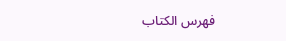فهرس الكتاب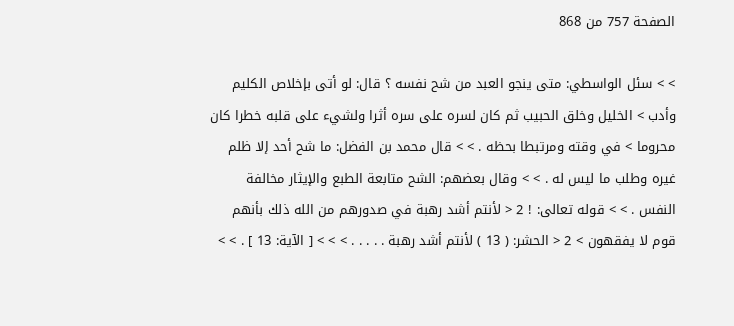الصفحة 757 من 868

> > سئل الواسطي: متى ينجو العبد من شح نفسه ؟ قال: لو أتى بإخلاص الكليم وأدب > الخليل وخلق الحبيب ثم كان لسره على سره أثرا ولشيء على قلبه خطرا كان محروما > في وقته ومرتبطا بحظه . > > قال محمد بن الفضل: ما شح أحد إلا ظلم غيره وطلب ما ليس له . > > وقال بعضهم: الشح متابعة الطبع والإيثار مخالفة النفس . > > قوله تعالى: ! 2 < لأنتم أشد رهبة في صدورهم من الله ذلك بأنهم قوم لا يفقهون > 2 < الحشر: ( 13 ) لأنتم أشد رهبة . . . . . > > > [ الآية: 13 ] . > >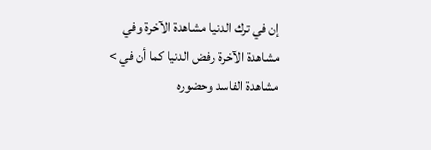إن في ترك الدنيا مشاهدة الآخرة وفي مشاهدة الآخرة رفض الدنيا كما أن في > مشاهدة الفاسد وحضوره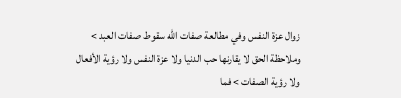زوال عزة النفس وفي مطالعة صفات الله سقوط صفات العبد > وملاحظة الحق لا يقارنها حب الدنيا ولا عزة النفس ولا رؤية الأفعال ولا رؤية الصفات > فما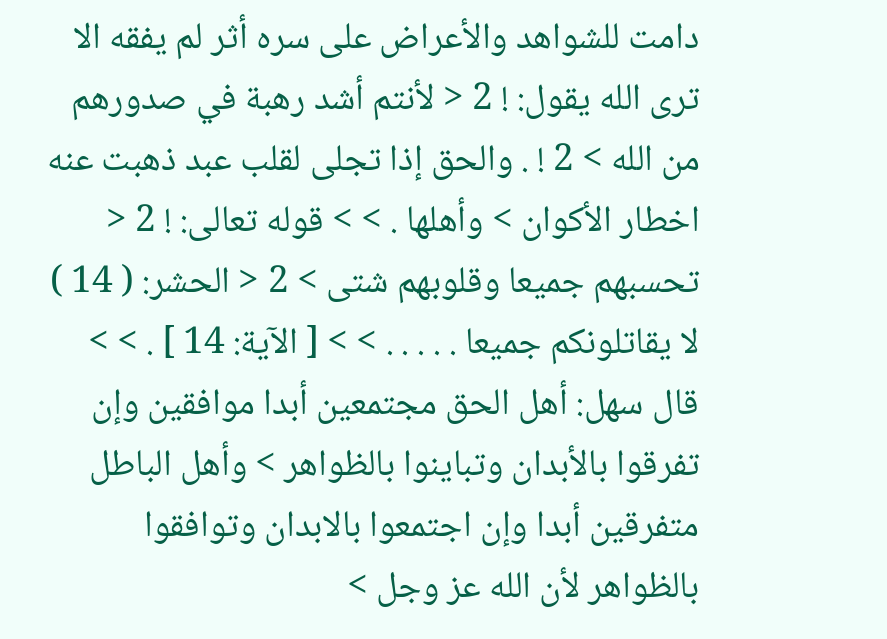دامت للشواهد والأعراض على سره أثر لم يفقه الا ترى الله يقول: ! 2 < لأنتم أشد رهبة في صدورهم من الله > 2 ! . والحق إذا تجلى لقلب عبد ذهبت عنه اخطار الأكوان > وأهلها . > > قوله تعالى: ! 2 < تحسبهم جميعا وقلوبهم شتى > 2 < الحشر: ( 14 ) لا يقاتلونكم جميعا . . . . . > > [ الآية: 14 ] . > > قال سهل: أهل الحق مجتمعين أبدا موافقين وإن تفرقوا بالأبدان وتباينوا بالظواهر > وأهل الباطل متفرقين أبدا وإن اجتمعوا بالابدان وتوافقوا بالظواهر لأن الله عز وجل >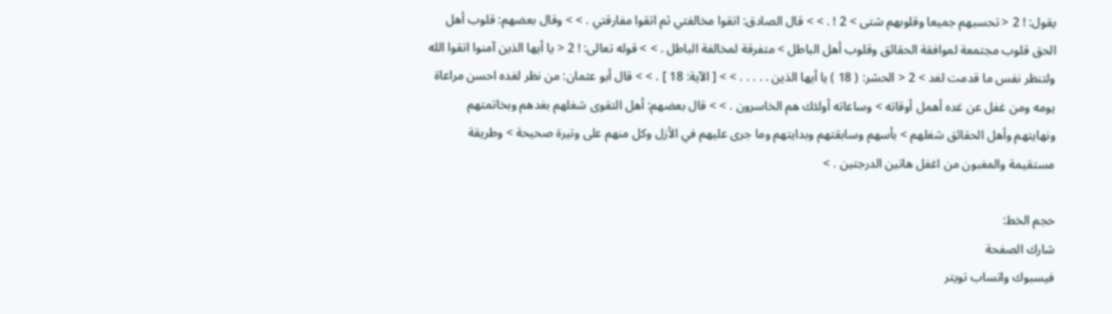يقول: ! 2 < تحسبهم جميعا وقلوبهم شتى > 2 ! . > > قال الصادق: اتقوا مخالفتي ثم اتقوا مفارقتي . > > وقال بعضهم: قلوب أهل الحق قلوب مجتمعة لموافقة الحقائق وقلوب أهل الباطل > متفرقة لمخالفة الباطل . > > قوله تعالى: ! 2 < يا أيها الذين آمنوا اتقوا الله ولتنظر نفس ما قدمت لغد > 2 < الحشر: ( 18 ) يا أيها الذين . . . . . > > [ الآية: 18 ] . > > قال أبو عثمان: من نظر لغده احسن مراعاة يومه ومن غفل عن غده أهمل أوقاته > وساعاته أولئك هم الخاسرون . > > قال بعضهم: أهل التقوى شغلهم بغدهم وبخاتمتهم ونهايتهم وأهل الحقائق شغلهم > بأسهم وسابقتهم وبدايتهم وما جرى عليهم في الأزل وكل منهم على وتيرة صحيحة > وطريقة مستقيمة والمغبون من اغفل هاتين الدرجتين . >

حجم الخط:
شارك الصفحة
فيسبوك واتساب تويتر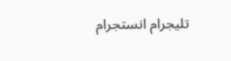تليجرام انستجرام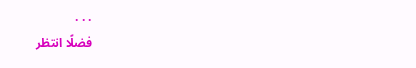. . .
فضلًا انتظر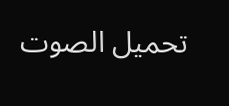تحميل الصوت